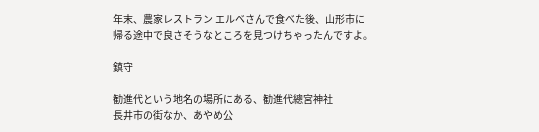年末、農家レストラン エルベさんで食べた後、山形市に帰る途中で良さそうなところを見つけちゃったんですよ。

鎮守

勧進代という地名の場所にある、勧進代總宮神社
長井市の街なか、あやめ公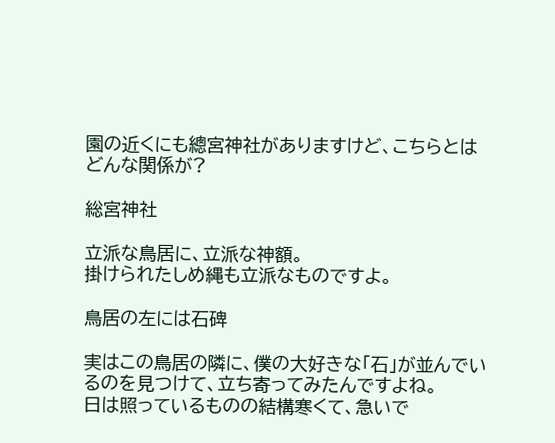園の近くにも總宮神社がありますけど、こちらとはどんな関係が?

総宮神社

立派な鳥居に、立派な神額。
掛けられたしめ縄も立派なものですよ。

鳥居の左には石碑

実はこの鳥居の隣に、僕の大好きな「石」が並んでいるのを見つけて、立ち寄ってみたんですよね。
日は照っているものの結構寒くて、急いで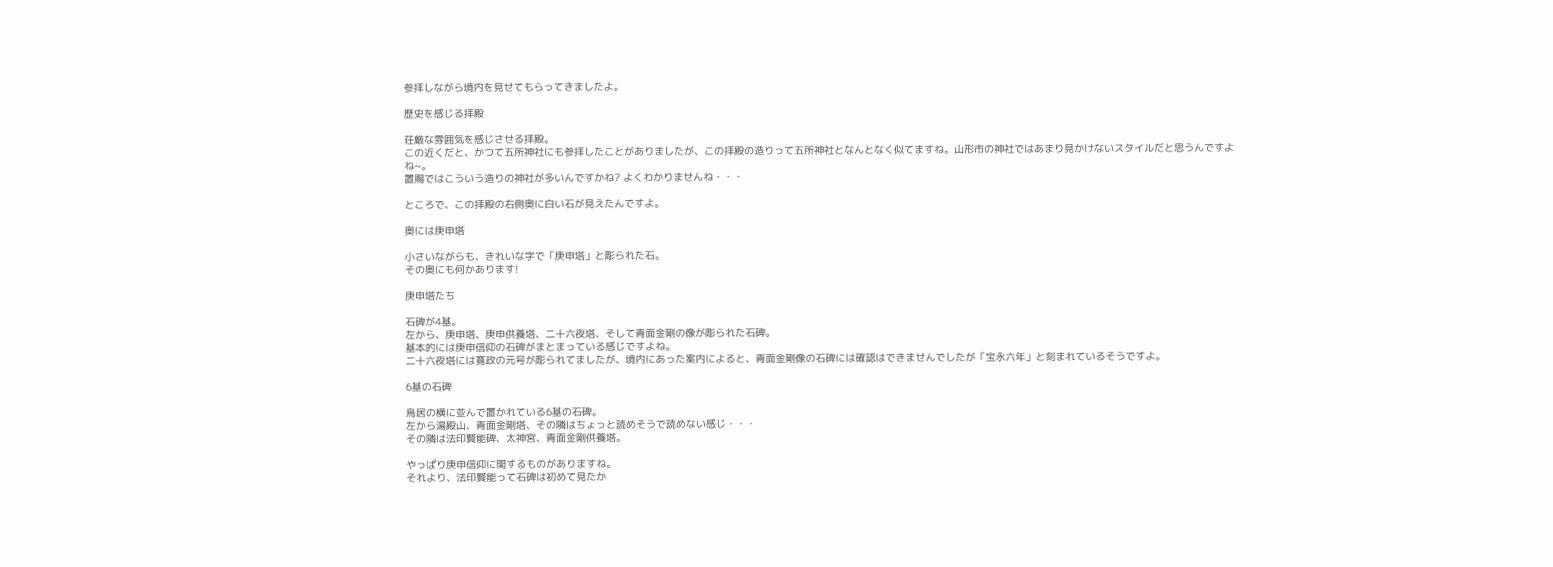参拝しながら境内を見せてもらってきましたよ。

歴史を感じる拝殿

荘厳な雰囲気を感じさせる拝殿。
この近くだと、かつて五所神社にも参拝したことがありましたが、この拝殿の造りって五所神社となんとなく似てますね。山形市の神社ではあまり見かけないスタイルだと思うんですよね~。
置賜ではこういう造りの神社が多いんですかね? よくわかりませんね・・・

ところで、この拝殿の右側奥に白い石が見えたんですよ。

奥には庚申塔

小さいながらも、きれいな字で「庚申塔」と彫られた石。
その奥にも何かあります!

庚申塔たち

石碑が4基。
左から、庚申塔、庚申供養塔、二十六夜塔、そして青面金剛の像が彫られた石碑。
基本的には庚申信仰の石碑がまとまっている感じですよね。
二十六夜塔には寛政の元号が彫られてましたが、境内にあった案内によると、青面金剛像の石碑には確認はできませんでしたが「宝永六年」と刻まれているそうですよ。

6基の石碑

鳥居の横に並んで置かれている6基の石碑。
左から湯殿山、青面金剛塔、その隣はちょっと読めそうで読めない感じ・・・
その隣は法印賢能碑、太神宮、青面金剛供養塔。

やっぱり庚申信仰に関するものがありますね。
それより、法印賢能って石碑は初めて見たか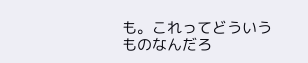も。これってどういうものなんだろ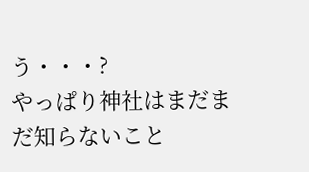う・・・?
やっぱり神社はまだまだ知らないこと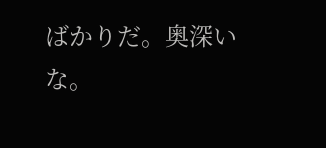ばかりだ。奥深いな。